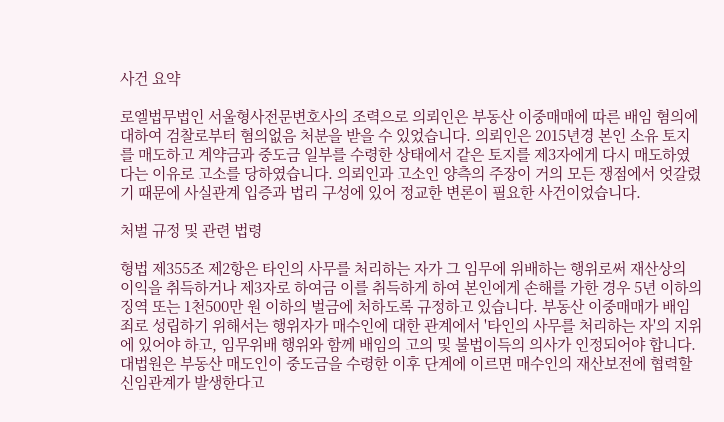사건 요약

로엘법무법인 서울형사전문변호사의 조력으로 의뢰인은 부동산 이중매매에 따른 배임 혐의에 대하여 검찰로부터 혐의없음 처분을 받을 수 있었습니다. 의뢰인은 2015년경 본인 소유 토지를 매도하고 계약금과 중도금 일부를 수령한 상태에서 같은 토지를 제3자에게 다시 매도하였다는 이유로 고소를 당하였습니다. 의뢰인과 고소인 양측의 주장이 거의 모든 쟁점에서 엇갈렸기 때문에 사실관계 입증과 법리 구성에 있어 정교한 변론이 필요한 사건이었습니다.

처벌 규정 및 관련 법령

형법 제355조 제2항은 타인의 사무를 처리하는 자가 그 임무에 위배하는 행위로써 재산상의 이익을 취득하거나 제3자로 하여금 이를 취득하게 하여 본인에게 손해를 가한 경우 5년 이하의 징역 또는 1천500만 원 이하의 벌금에 처하도록 규정하고 있습니다. 부동산 이중매매가 배임죄로 성립하기 위해서는 행위자가 매수인에 대한 관계에서 '타인의 사무를 처리하는 자'의 지위에 있어야 하고, 임무위배 행위와 함께 배임의 고의 및 불법이득의 의사가 인정되어야 합니다. 대법원은 부동산 매도인이 중도금을 수령한 이후 단계에 이르면 매수인의 재산보전에 협력할 신임관계가 발생한다고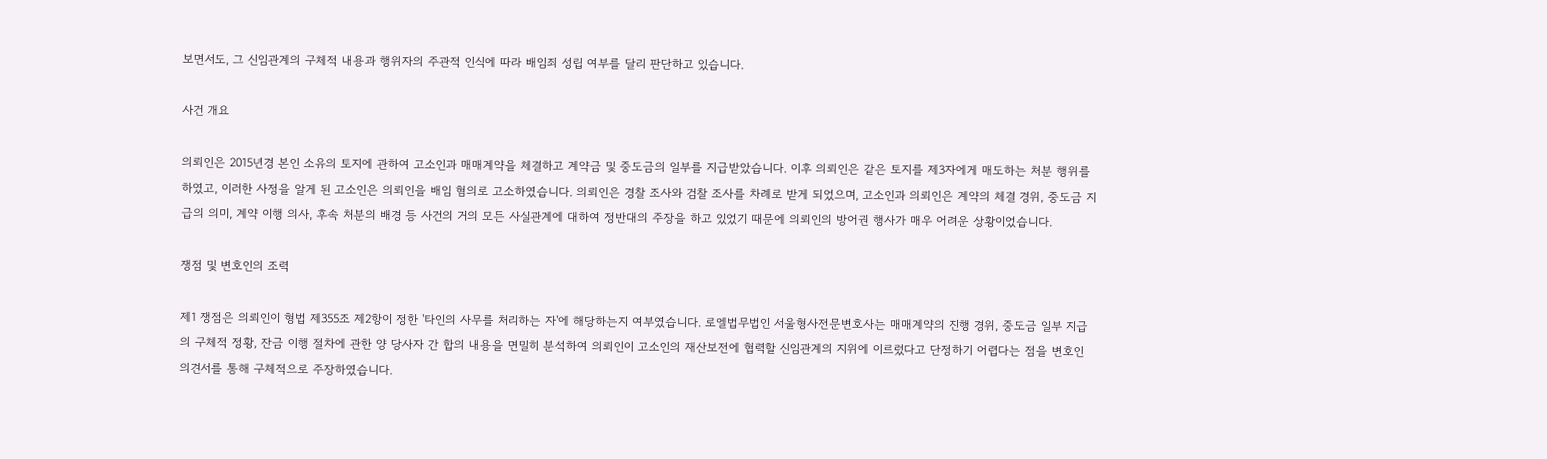보면서도, 그 신임관계의 구체적 내용과 행위자의 주관적 인식에 따라 배임죄 성립 여부를 달리 판단하고 있습니다.

사건 개요

의뢰인은 2015년경 본인 소유의 토지에 관하여 고소인과 매매계약을 체결하고 계약금 및 중도금의 일부를 지급받았습니다. 이후 의뢰인은 같은 토지를 제3자에게 매도하는 처분 행위를 하였고, 이러한 사정을 알게 된 고소인은 의뢰인을 배임 혐의로 고소하였습니다. 의뢰인은 경찰 조사와 검찰 조사를 차례로 받게 되었으며, 고소인과 의뢰인은 계약의 체결 경위, 중도금 지급의 의미, 계약 이행 의사, 후속 처분의 배경 등 사건의 거의 모든 사실관계에 대하여 정반대의 주장을 하고 있었기 때문에 의뢰인의 방어권 행사가 매우 어려운 상황이었습니다.

쟁점 및 변호인의 조력

제1 쟁점은 의뢰인이 형법 제355조 제2항이 정한 '타인의 사무를 처리하는 자'에 해당하는지 여부였습니다. 로엘법무법인 서울형사전문변호사는 매매계약의 진행 경위, 중도금 일부 지급의 구체적 정황, 잔금 이행 절차에 관한 양 당사자 간 합의 내용을 면밀히 분석하여 의뢰인이 고소인의 재산보전에 협력할 신임관계의 지위에 이르렀다고 단정하기 어렵다는 점을 변호인 의견서를 통해 구체적으로 주장하였습니다.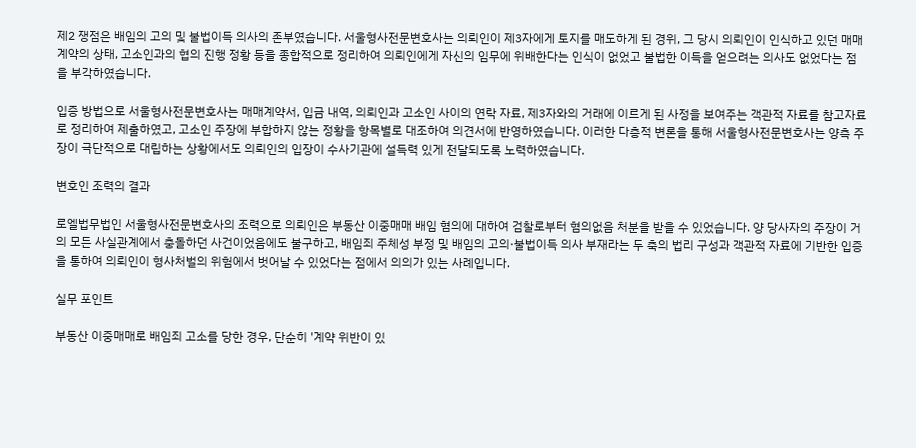제2 쟁점은 배임의 고의 및 불법이득 의사의 존부였습니다. 서울형사전문변호사는 의뢰인이 제3자에게 토지를 매도하게 된 경위, 그 당시 의뢰인이 인식하고 있던 매매계약의 상태, 고소인과의 협의 진행 정황 등을 종합적으로 정리하여 의뢰인에게 자신의 임무에 위배한다는 인식이 없었고 불법한 이득을 얻으려는 의사도 없었다는 점을 부각하였습니다.

입증 방법으로 서울형사전문변호사는 매매계약서, 입금 내역, 의뢰인과 고소인 사이의 연락 자료, 제3자와의 거래에 이르게 된 사정을 보여주는 객관적 자료를 참고자료로 정리하여 제출하였고, 고소인 주장에 부합하지 않는 정황을 항목별로 대조하여 의견서에 반영하였습니다. 이러한 다층적 변론을 통해 서울형사전문변호사는 양측 주장이 극단적으로 대립하는 상황에서도 의뢰인의 입장이 수사기관에 설득력 있게 전달되도록 노력하였습니다.

변호인 조력의 결과

로엘법무법인 서울형사전문변호사의 조력으로 의뢰인은 부동산 이중매매 배임 혐의에 대하여 검찰로부터 혐의없음 처분을 받을 수 있었습니다. 양 당사자의 주장이 거의 모든 사실관계에서 충돌하던 사건이었음에도 불구하고, 배임죄 주체성 부정 및 배임의 고의·불법이득 의사 부재라는 두 축의 법리 구성과 객관적 자료에 기반한 입증을 통하여 의뢰인이 형사처벌의 위험에서 벗어날 수 있었다는 점에서 의의가 있는 사례입니다.

실무 포인트

부동산 이중매매로 배임죄 고소를 당한 경우, 단순히 '계약 위반이 있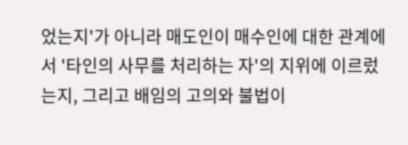었는지'가 아니라 매도인이 매수인에 대한 관계에서 '타인의 사무를 처리하는 자'의 지위에 이르렀는지, 그리고 배임의 고의와 불법이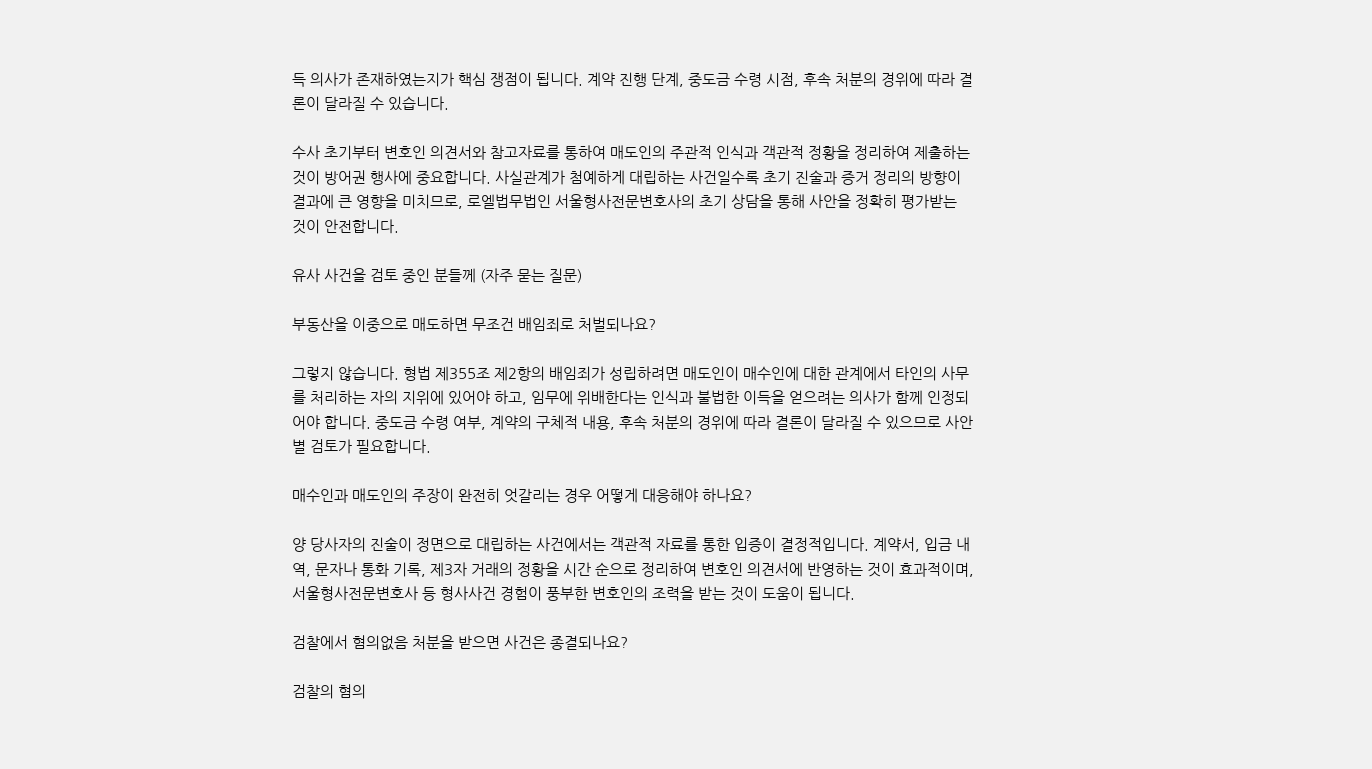득 의사가 존재하였는지가 핵심 쟁점이 됩니다. 계약 진행 단계, 중도금 수령 시점, 후속 처분의 경위에 따라 결론이 달라질 수 있습니다.

수사 초기부터 변호인 의견서와 참고자료를 통하여 매도인의 주관적 인식과 객관적 정황을 정리하여 제출하는 것이 방어권 행사에 중요합니다. 사실관계가 첨예하게 대립하는 사건일수록 초기 진술과 증거 정리의 방향이 결과에 큰 영향을 미치므로, 로엘법무법인 서울형사전문변호사의 초기 상담을 통해 사안을 정확히 평가받는 것이 안전합니다.

유사 사건을 검토 중인 분들께 (자주 묻는 질문)

부동산을 이중으로 매도하면 무조건 배임죄로 처벌되나요?

그렇지 않습니다. 형법 제355조 제2항의 배임죄가 성립하려면 매도인이 매수인에 대한 관계에서 타인의 사무를 처리하는 자의 지위에 있어야 하고, 임무에 위배한다는 인식과 불법한 이득을 얻으려는 의사가 함께 인정되어야 합니다. 중도금 수령 여부, 계약의 구체적 내용, 후속 처분의 경위에 따라 결론이 달라질 수 있으므로 사안별 검토가 필요합니다.

매수인과 매도인의 주장이 완전히 엇갈리는 경우 어떻게 대응해야 하나요?

양 당사자의 진술이 정면으로 대립하는 사건에서는 객관적 자료를 통한 입증이 결정적입니다. 계약서, 입금 내역, 문자나 통화 기록, 제3자 거래의 정황을 시간 순으로 정리하여 변호인 의견서에 반영하는 것이 효과적이며, 서울형사전문변호사 등 형사사건 경험이 풍부한 변호인의 조력을 받는 것이 도움이 됩니다.

검찰에서 혐의없음 처분을 받으면 사건은 종결되나요?

검찰의 혐의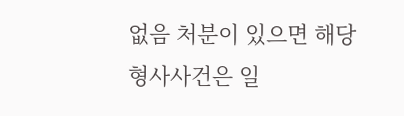없음 처분이 있으면 해당 형사사건은 일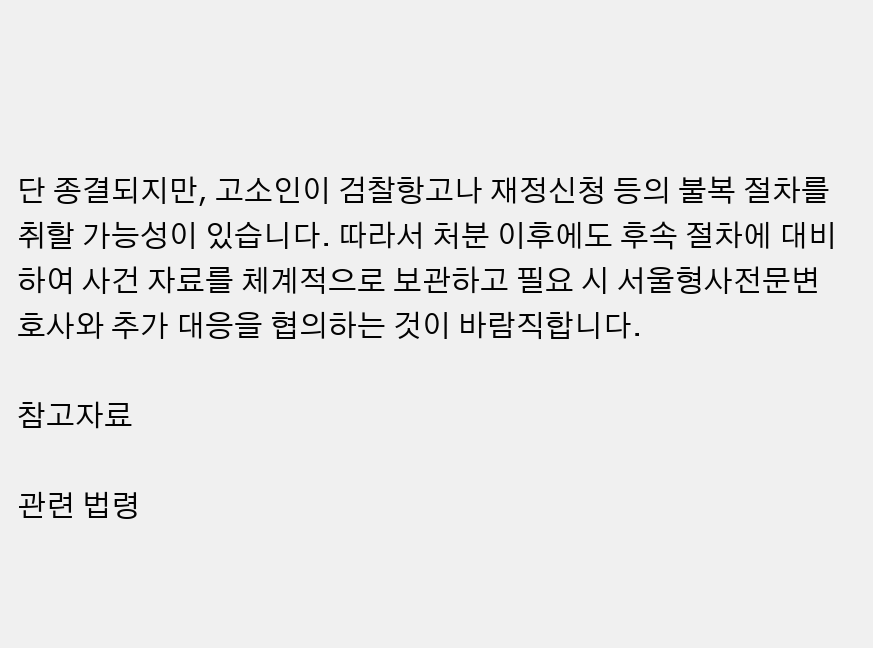단 종결되지만, 고소인이 검찰항고나 재정신청 등의 불복 절차를 취할 가능성이 있습니다. 따라서 처분 이후에도 후속 절차에 대비하여 사건 자료를 체계적으로 보관하고 필요 시 서울형사전문변호사와 추가 대응을 협의하는 것이 바람직합니다.

참고자료

관련 법령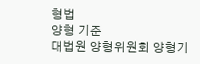형법
양형 기준
대법원 양형위원회 양형기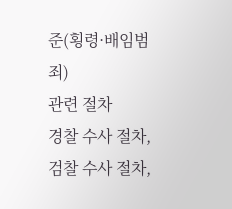준(횡령·배임범죄)
관련 절차
경찰 수사 절차, 검찰 수사 절차,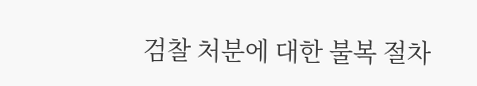검찰 처분에 대한 불복 절차